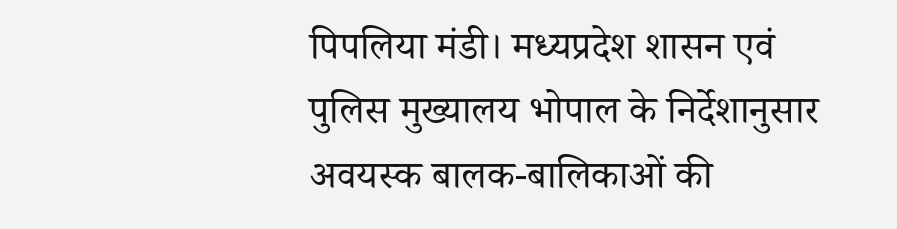पिपलिया मंडी। मध्यप्रदेश शासन एवं पुलिस मुख्यालय भोपाल के निर्देशानुसार अवयस्क बालक-बालिकाओं की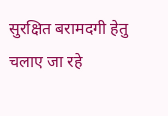सुरक्षित बरामदगी हेतु चलाए जा रहे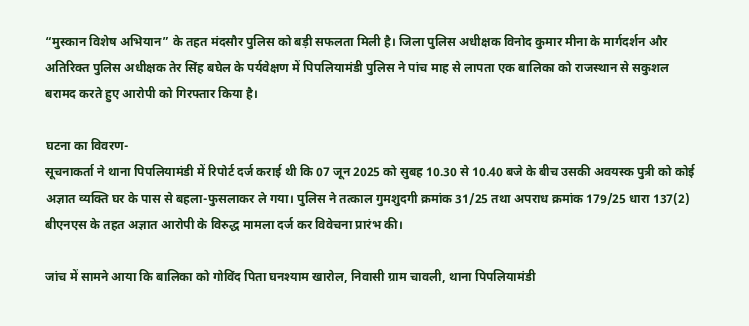“मुस्कान विशेष अभियान” के तहत मंदसौर पुलिस को बड़ी सफलता मिली है। जिला पुलिस अधीक्षक विनोद कुमार मीना के मार्गदर्शन और अतिरिक्त पुलिस अधीक्षक तेर सिंह बघेल के पर्यवेक्षण में पिपलियामंडी पुलिस ने पांच माह से लापता एक बालिका को राजस्थान से सकुशल बरामद करते हुए आरोपी को गिरफ्तार किया है।

घटना का विवरण-
सूचनाकर्ता ने थाना पिपलियामंडी में रिपोर्ट दर्ज कराई थी कि 07 जून 2025 को सुबह 10.30 से 10.40 बजे के बीच उसकी अवयस्क पुत्री को कोई अज्ञात व्यक्ति घर के पास से बहला-फुसलाकर ले गया। पुलिस ने तत्काल गुमशुदगी क्रमांक 31/25 तथा अपराध क्रमांक 179/25 धारा 137(2) बीएनएस के तहत अज्ञात आरोपी के विरुद्ध मामला दर्ज कर विवेचना प्रारंभ की।

जांच में सामने आया कि बालिका को गोविंद पिता घनश्याम खारोल, निवासी ग्राम चावली, थाना पिपलियामंडी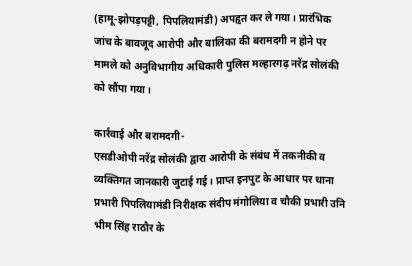(हामू-झोपड़पट्टी, पिपलियामंडी) अपहृत कर ले गया। प्रारंभिक जांच के बावजूद आरोपी और बालिका की बरामदगी न होने पर मामले को अनुविभागीय अधिकारी पुलिस मल्हारगढ़ नरेंद्र सोलंकी को सौंपा गया।

कार्रवाई और बरामदगी-
एसडीओपी नरेंद्र सोलंकी द्वारा आरोपी के संबंध में तकनीकी व व्यक्तिगत जानकारी जुटाई गई। प्राप्त इनपुट के आधार पर थाना प्रभारी पिपलियामंडी निरीक्षक संदीप मंगोलिया व चौकी प्रभारी उनि भीम सिंह राठौर के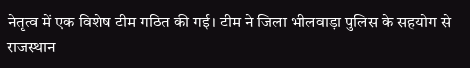नेतृत्व में एक विशेष टीम गठित की गई। टीम ने जिला भीलवाड़ा पुलिस के सहयोग से राजस्थान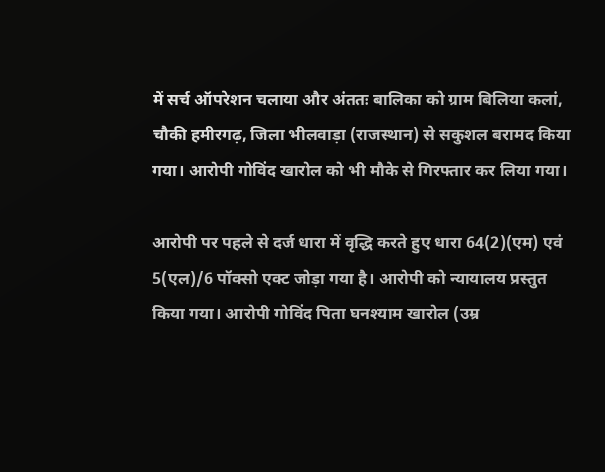में सर्च ऑपरेशन चलाया और अंततः बालिका को ग्राम बिलिया कलां, चौकी हमीरगढ़, जिला भीलवाड़ा (राजस्थान) से सकुशल बरामद किया गया। आरोपी गोविंद खारोल को भी मौके से गिरफ्तार कर लिया गया।

आरोपी पर पहले से दर्ज धारा में वृद्धि करते हुए धारा 64(2)(एम) एवं 5(एल)/6 पॉक्सो एक्ट जोड़ा गया है। आरोपी को न्यायालय प्रस्तुत किया गया। आरोपी गोविंद पिता घनश्याम खारोल (उम्र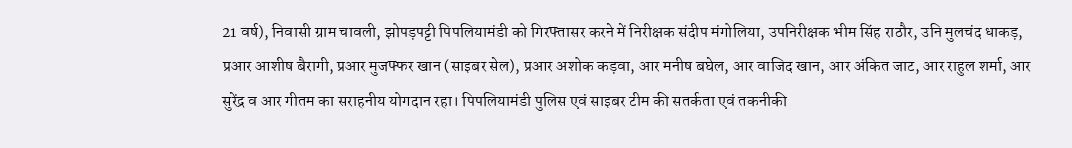21 वर्ष), निवासी ग्राम चावली, झोपड़पट्टी पिपलियामंडी को गिरफ्तासर करने में निरीक्षक संदीप मंगोलिया, उपनिरीक्षक भीम सिंह राठौर, उनि मुलचंद धाकड़, प्रआर आशीष बैरागी, प्रआर मुजफ्फर खान (साइबर सेल), प्रआर अशोक कड़वा, आर मनीष बघेल, आर वाजिद खान, आर अंकित जाट, आर राहुल शर्मा, आर सुरेंद्र व आर गीतम का सराहनीय योगदान रहा। पिपलियामंडी पुलिस एवं साइबर टीम की सतर्कता एवं तकनीकी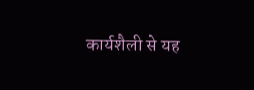कार्यशैली से यह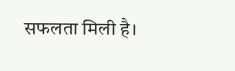सफलता मिली है।